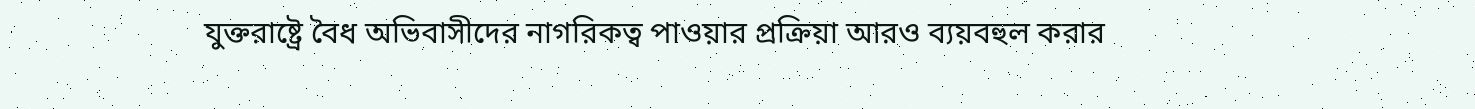যুক্তরাষ্ট্রে বৈধ অভিবাসীদের নাগরিকত্ব পাওয়ার প্রক্রিয়া আরও ব্যয়বহুল করার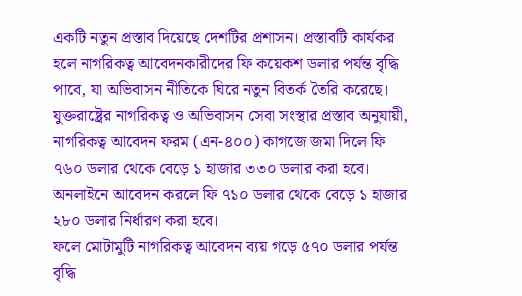একটি নতুন প্রস্তাব দিয়েছে দেশটির প্রশাসন। প্রস্তাবটি কার্যকর হলে নাগরিকত্ব আবেদনকারীদের ফি কয়েকশ ডলার পর্যন্ত বৃদ্ধি পাবে, যা অভিবাসন নীতিকে ঘিরে নতুন বিতর্ক তৈরি করেছে।
যুক্তরাষ্ট্রের নাগরিকত্ব ও অভিবাসন সেবা সংস্থার প্রস্তাব অনুযায়ী, নাগরিকত্ব আবেদন ফরম (এন-৪০০) কাগজে জমা দিলে ফি ৭৬০ ডলার থেকে বেড়ে ১ হাজার ৩৩০ ডলার করা হবে। অনলাইনে আবেদন করলে ফি ৭১০ ডলার থেকে বেড়ে ১ হাজার ২৮০ ডলার নির্ধারণ করা হবে।
ফলে মোটামুটি নাগরিকত্ব আবেদন ব্যয় গড়ে ৫৭০ ডলার পর্যন্ত বৃদ্ধি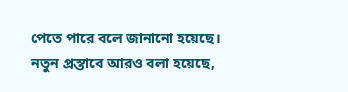পেতে পারে বলে জানানো হয়েছে।
নতুন প্রস্তাবে আরও বলা হয়েছে,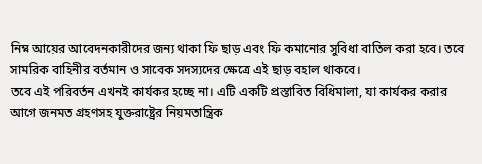নিম্ন আয়ের আবেদনকারীদের জন্য থাকা ফি ছাড় এবং ফি কমানোর সুবিধা বাতিল করা হবে। তবে সামরিক বাহিনীর বর্তমান ও সাবেক সদস্যদের ক্ষেত্রে এই ছাড় বহাল থাকবে।
তবে এই পরিবর্তন এখনই কার্যকর হচ্ছে না। এটি একটি প্রস্তাবিত বিধিমালা, যা কার্যকর করার আগে জনমত গ্রহণসহ যুক্তরাষ্ট্রের নিয়মতান্ত্রিক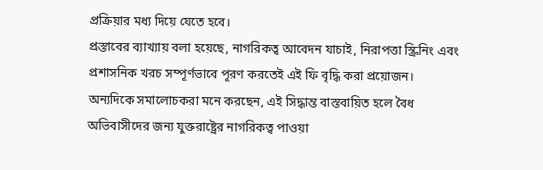প্রক্রিয়ার মধ্য দিয়ে যেতে হবে।
প্রস্তাবের ব্যাখ্যায় বলা হয়েছে, নাগরিকত্ব আবেদন যাচাই, নিরাপত্তা স্ক্রিনিং এবং প্রশাসনিক খরচ সম্পূর্ণভাবে পূরণ করতেই এই ফি বৃদ্ধি করা প্রয়োজন।
অন্যদিকে সমালোচকরা মনে করছেন, এই সিদ্ধান্ত বাস্তবায়িত হলে বৈধ অভিবাসীদের জন্য যুক্তরাষ্ট্রের নাগরিকত্ব পাওয়া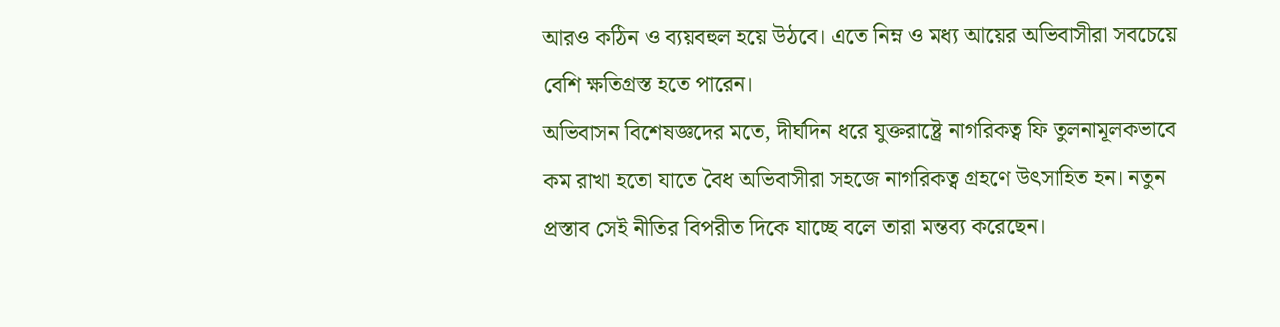আরও কঠিন ও ব্যয়বহুল হয়ে উঠবে। এতে নিম্ন ও মধ্য আয়ের অভিবাসীরা সবচেয়ে বেশি ক্ষতিগ্রস্ত হতে পারেন।
অভিবাসন বিশেষজ্ঞদের মতে, দীর্ঘদিন ধরে যুক্তরাষ্ট্রে নাগরিকত্ব ফি তুলনামূলকভাবে কম রাখা হতো যাতে বৈধ অভিবাসীরা সহজে নাগরিকত্ব গ্রহণে উৎসাহিত হন। নতুন প্রস্তাব সেই নীতির বিপরীত দিকে যাচ্ছে বলে তারা মন্তব্য করেছেন।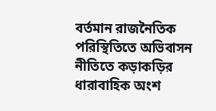বর্তমান রাজনৈতিক পরিস্থিতিতে অভিবাসন নীতিতে কড়াকড়ির ধারাবাহিক অংশ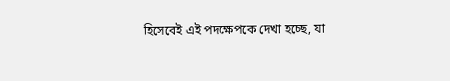হিসেবেই এই পদক্ষেপকে দেখা হচ্ছে, যা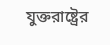যুক্তরাষ্ট্রের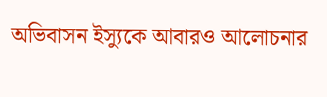অভিবাসন ইস্যুকে আবারও আলোচনার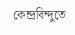কেন্দ্রবিন্দুতে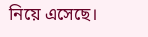নিয়ে এসেছে।